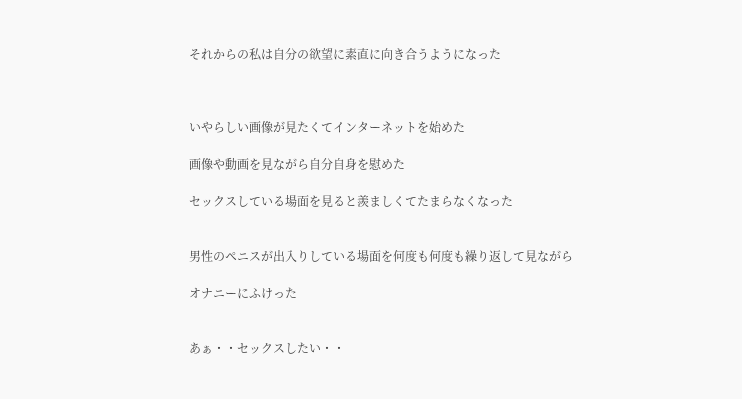それからの私は自分の欲望に素直に向き合うようになった



いやらしい画像が見たくてインターネットを始めた

画像や動画を見ながら自分自身を慰めた

セックスしている場面を見ると羨ましくてたまらなくなった


男性のペニスが出入りしている場面を何度も何度も繰り返して見ながら

オナニーにふけった


あぁ・・セックスしたい・・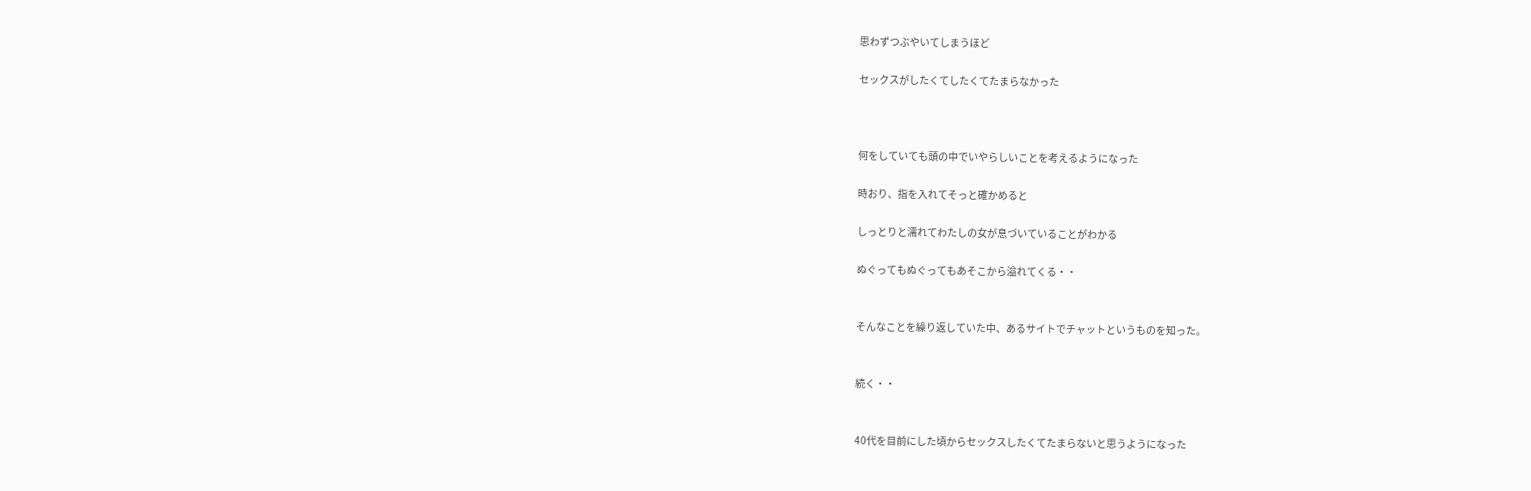思わずつぶやいてしまうほど

セックスがしたくてしたくてたまらなかった



何をしていても頭の中でいやらしいことを考えるようになった

時おり、指を入れてそっと確かめると

しっとりと濡れてわたしの女が息づいていることがわかる

ぬぐってもぬぐってもあそこから溢れてくる・・


そんなことを繰り返していた中、あるサイトでチャットというものを知った。


続く・・


40代を目前にした頃からセックスしたくてたまらないと思うようになった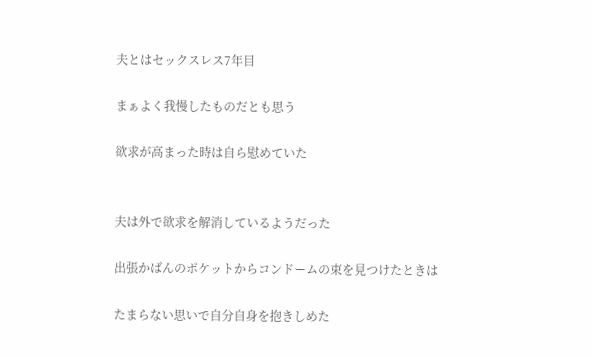夫とはセックスレス7年目

まぁよく我慢したものだとも思う

欲求が高まった時は自ら慰めていた


夫は外で欲求を解消しているようだった

出張かばんのポケットからコンドームの束を見つけたときは

たまらない思いで自分自身を抱きしめた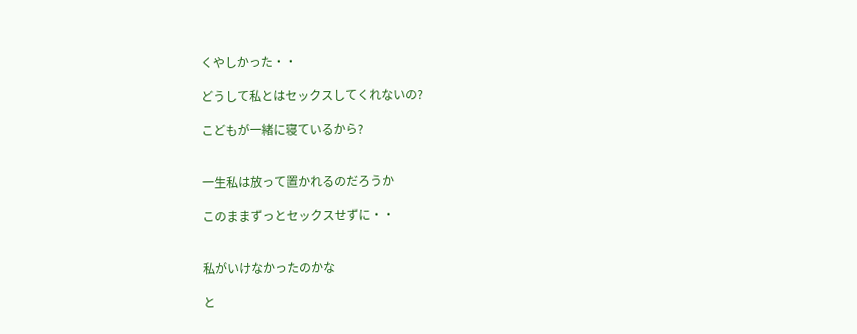くやしかった・・

どうして私とはセックスしてくれないの?

こどもが一緒に寝ているから?


一生私は放って置かれるのだろうか

このままずっとセックスせずに・・


私がいけなかったのかな

と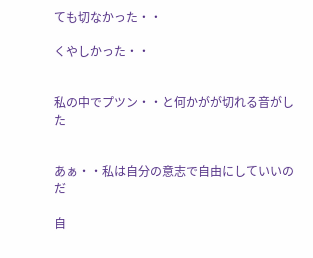ても切なかった・・

くやしかった・・


私の中でプツン・・と何かがが切れる音がした


あぁ・・私は自分の意志で自由にしていいのだ

自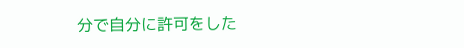分で自分に許可をした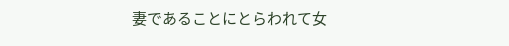妻であることにとらわれて女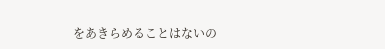をあきらめることはないの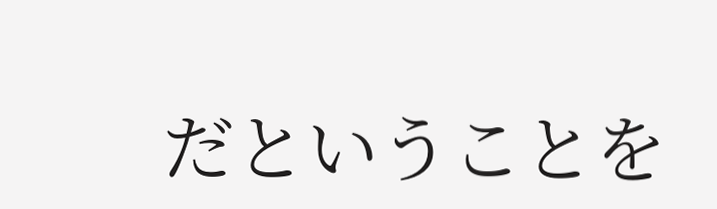だということを